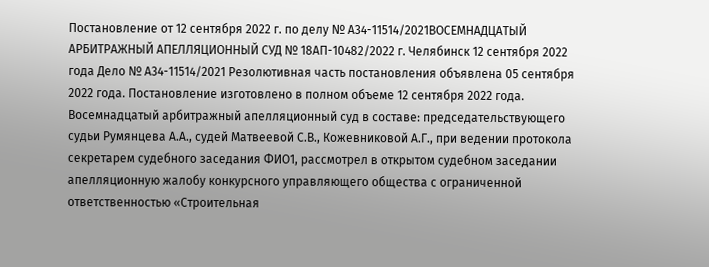Постановление от 12 сентября 2022 г. по делу № А34-11514/2021ВОСЕМНАДЦАТЫЙ АРБИТРАЖНЫЙ АПЕЛЛЯЦИОННЫЙ СУД № 18АП-10482/2022 г. Челябинск 12 сентября 2022 года Дело № А34-11514/2021 Резолютивная часть постановления объявлена 05 сентября 2022 года. Постановление изготовлено в полном объеме 12 сентября 2022 года. Восемнадцатый арбитражный апелляционный суд в составе: председательствующего судьи Румянцева А.А., судей Матвеевой С.В., Кожевниковой А.Г., при ведении протокола секретарем судебного заседания ФИО1, рассмотрел в открытом судебном заседании апелляционную жалобу конкурсного управляющего общества с ограниченной ответственностью «Строительная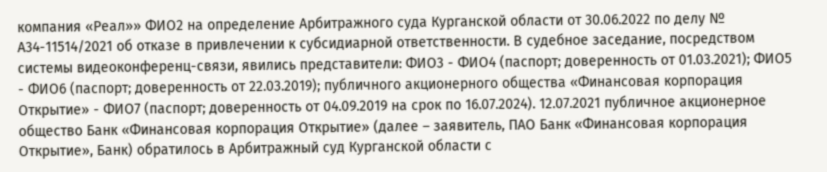компания «Реал»» ФИО2 на определение Арбитражного суда Курганской области от 30.06.2022 по делу № А34-11514/2021 об отказе в привлечении к субсидиарной ответственности. В судебное заседание, посредством системы видеоконференц-связи, явились представители: ФИО3 - ФИО4 (паспорт; доверенность от 01.03.2021); ФИО5 - ФИО6 (паспорт; доверенность от 22.03.2019); публичного акционерного общества «Финансовая корпорация Открытие» - ФИО7 (паспорт; доверенность от 04.09.2019 на срок по 16.07.2024). 12.07.2021 публичное акционерное общество Банк «Финансовая корпорация Открытие» (далее – заявитель, ПАО Банк «Финансовая корпорация Открытие», Банк) обратилось в Арбитражный суд Курганской области с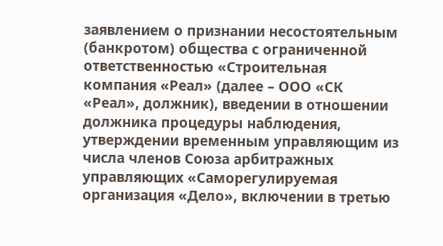заявлением о признании несостоятельным (банкротом) общества с ограниченной ответственностью «Строительная компания «Реал» (далее – ООО «СК «Реал», должник), введении в отношении должника процедуры наблюдения, утверждении временным управляющим из числа членов Союза арбитражных управляющих «Саморегулируемая организация «Дело», включении в третью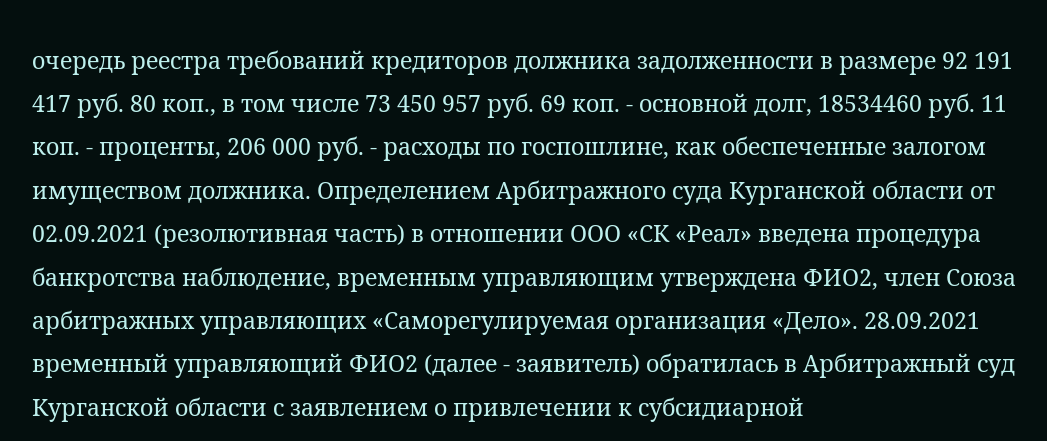очередь реестра требований кредиторов должника задолженности в размере 92 191 417 руб. 80 коп., в том числе 73 450 957 руб. 69 коп. - основной долг, 18534460 руб. 11 коп. - проценты, 206 000 руб. - расходы по госпошлине, как обеспеченные залогом имуществом должника. Определением Арбитражного суда Курганской области от 02.09.2021 (резолютивная часть) в отношении ООО «СК «Реал» введена процедура банкротства наблюдение, временным управляющим утверждена ФИО2, член Союза арбитражных управляющих «Саморегулируемая организация «Дело». 28.09.2021 временный управляющий ФИО2 (далее - заявитель) обратилась в Арбитражный суд Курганской области с заявлением о привлечении к субсидиарной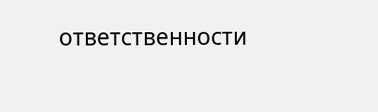ответственности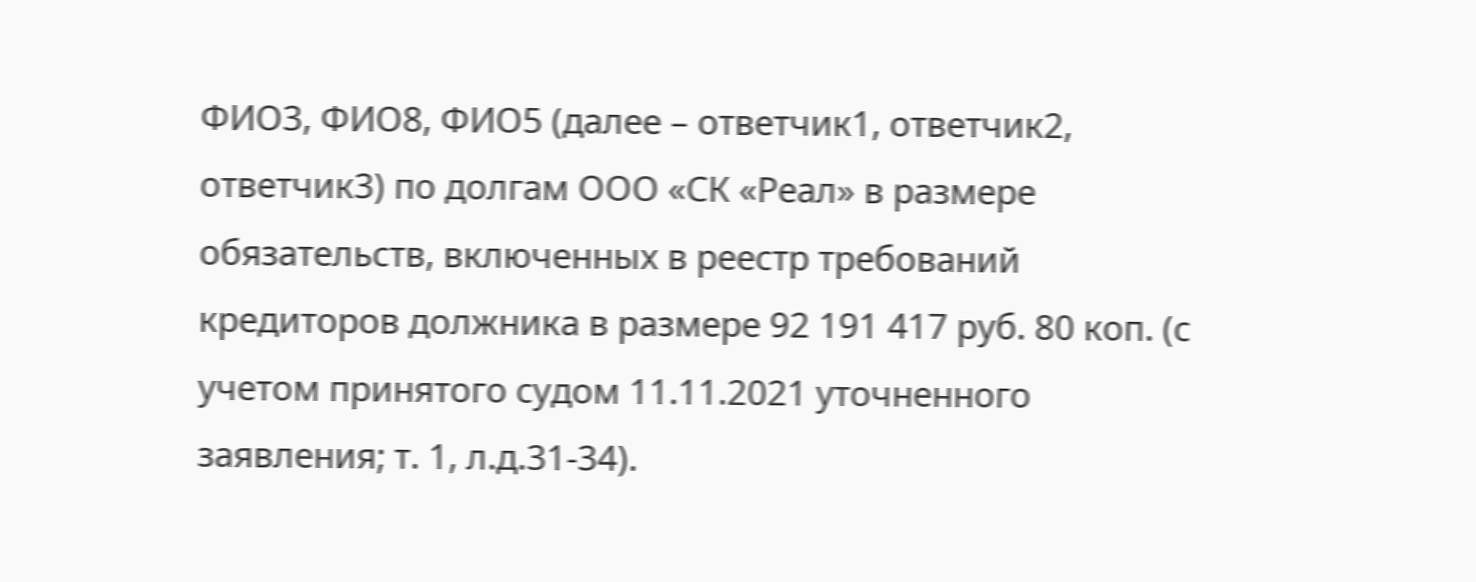ФИО3, ФИО8, ФИО5 (далее – ответчик1, ответчик2, ответчик3) по долгам ООО «СК «Реал» в размере обязательств, включенных в реестр требований кредиторов должника в размере 92 191 417 руб. 80 коп. (с учетом принятого судом 11.11.2021 уточненного заявления; т. 1, л.д.31-34).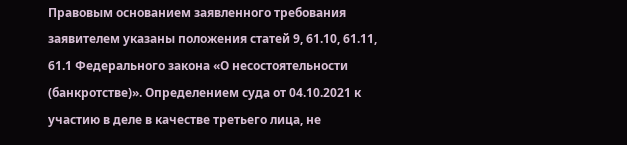Правовым основанием заявленного требования заявителем указаны положения статей 9, 61.10, 61.11, 61.1 Федерального закона «О несостоятельности (банкротстве)». Определением суда от 04.10.2021 к участию в деле в качестве третьего лица, не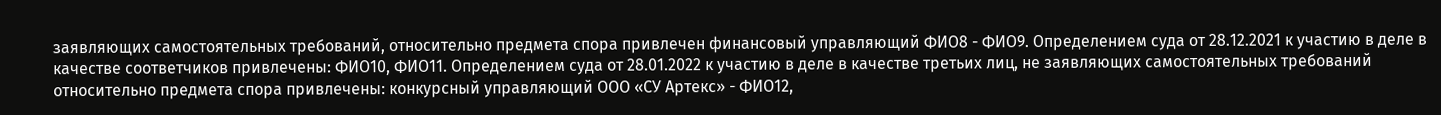заявляющих самостоятельных требований, относительно предмета спора привлечен финансовый управляющий ФИО8 - ФИО9. Определением суда от 28.12.2021 к участию в деле в качестве соответчиков привлечены: ФИО10, ФИО11. Определением суда от 28.01.2022 к участию в деле в качестве третьих лиц, не заявляющих самостоятельных требований относительно предмета спора привлечены: конкурсный управляющий ООО «СУ Артекс» - ФИО12,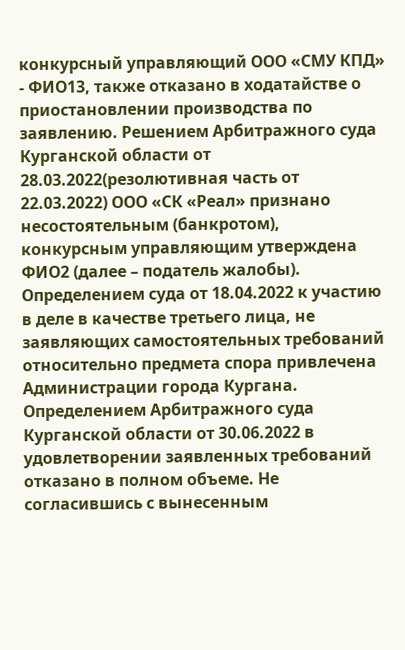конкурсный управляющий ООО «СМУ КПД» - ФИО13, также отказано в ходатайстве о приостановлении производства по заявлению. Решением Арбитражного суда Курганской области от 28.03.2022(резолютивная часть от 22.03.2022) ООО «СК «Реал» признано несостоятельным (банкротом), конкурсным управляющим утверждена ФИО2 (далее – податель жалобы). Определением суда от 18.04.2022 к участию в деле в качестве третьего лица, не заявляющих самостоятельных требований относительно предмета спора привлечена Администрации города Кургана. Определением Арбитражного суда Курганской области от 30.06.2022 в удовлетворении заявленных требований отказано в полном объеме. Не согласившись с вынесенным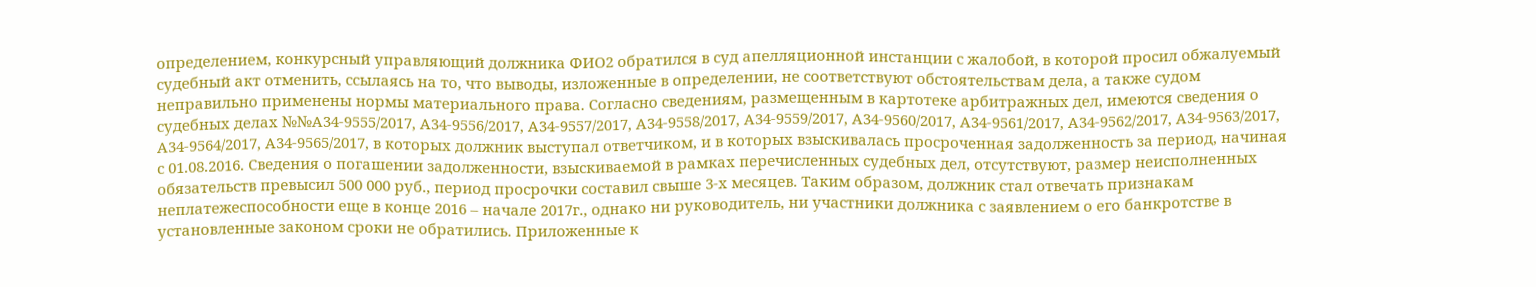определением, конкурсный управляющий должника ФИО2 обратился в суд апелляционной инстанции с жалобой, в которой просил обжалуемый судебный акт отменить, ссылаясь на то, что выводы, изложенные в определении, не соответствуют обстоятельствам дела, а также судом неправильно применены нормы материального права. Согласно сведениям, размещенным в картотеке арбитражных дел, имеются сведения о судебных делах №№А34-9555/2017, А34-9556/2017, А34-9557/2017, А34-9558/2017, А34-9559/2017, А34-9560/2017, А34-9561/2017, А34-9562/2017, А34-9563/2017, А34-9564/2017, А34-9565/2017, в которых должник выступал ответчиком, и в которых взыскивалась просроченная задолженность за период, начиная с 01.08.2016. Сведения о погашении задолженности, взыскиваемой в рамках перечисленных судебных дел, отсутствуют, размер неисполненных обязательств превысил 500 000 руб., период просрочки составил свыше 3-х месяцев. Таким образом, должник стал отвечать признакам неплатежеспособности еще в конце 2016 – начале 2017г., однако ни руководитель, ни участники должника с заявлением о его банкротстве в установленные законом сроки не обратились. Приложенные к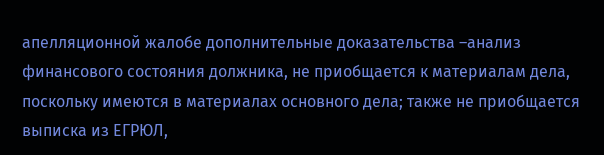апелляционной жалобе дополнительные доказательства –анализ финансового состояния должника, не приобщается к материалам дела, поскольку имеются в материалах основного дела; также не приобщается выписка из ЕГРЮЛ,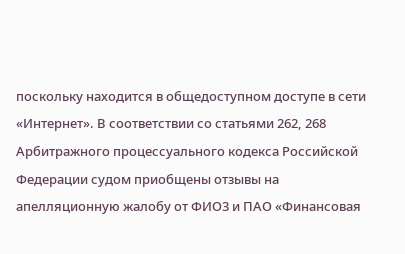поскольку находится в общедоступном доступе в сети «Интернет». В соответствии со статьями 262, 268 Арбитражного процессуального кодекса Российской Федерации судом приобщены отзывы на апелляционную жалобу от ФИО3 и ПАО «Финансовая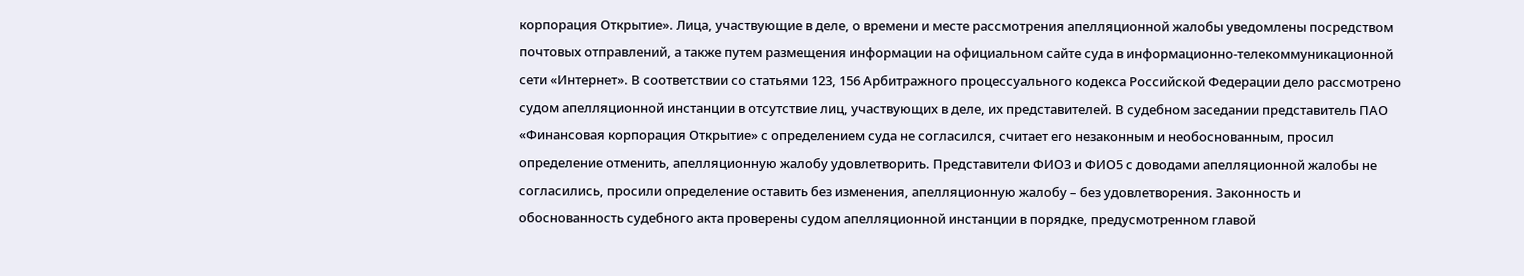корпорация Открытие». Лица, участвующие в деле, о времени и месте рассмотрения апелляционной жалобы уведомлены посредством почтовых отправлений, а также путем размещения информации на официальном сайте суда в информационно-телекоммуникационной сети «Интернет». В соответствии со статьями 123, 156 Арбитражного процессуального кодекса Российской Федерации дело рассмотрено судом апелляционной инстанции в отсутствие лиц, участвующих в деле, их представителей. В судебном заседании представитель ПАО «Финансовая корпорация Открытие» с определением суда не согласился, считает его незаконным и необоснованным, просил определение отменить, апелляционную жалобу удовлетворить. Представители ФИО3 и ФИО5 с доводами апелляционной жалобы не согласились, просили определение оставить без изменения, апелляционную жалобу – без удовлетворения. Законность и обоснованность судебного акта проверены судом апелляционной инстанции в порядке, предусмотренном главой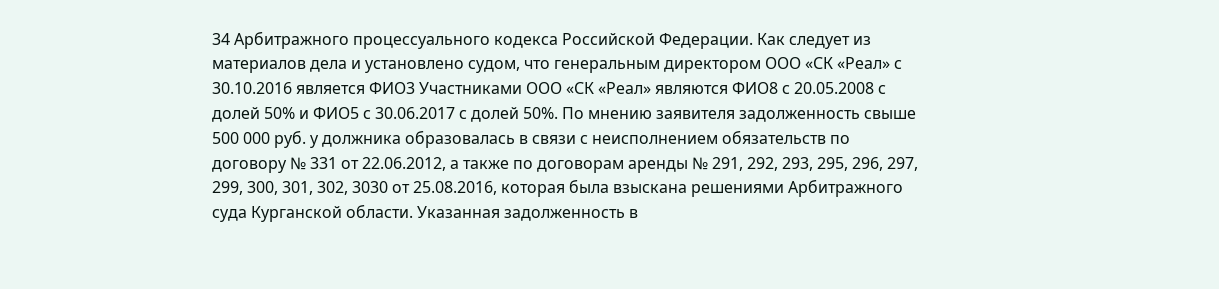34 Арбитражного процессуального кодекса Российской Федерации. Как следует из материалов дела и установлено судом, что генеральным директором ООО «СК «Реал» с 30.10.2016 является ФИО3 Участниками ООО «СК «Реал» являются ФИО8 с 20.05.2008 с долей 50% и ФИО5 с 30.06.2017 с долей 50%. По мнению заявителя задолженность свыше 500 000 руб. у должника образовалась в связи с неисполнением обязательств по договору № 331 от 22.06.2012, а также по договорам аренды № 291, 292, 293, 295, 296, 297, 299, 300, 301, 302, 3030 от 25.08.2016, которая была взыскана решениями Арбитражного суда Курганской области. Указанная задолженность в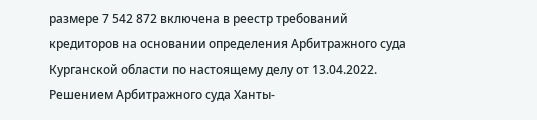размере 7 542 872 включена в реестр требований кредиторов на основании определения Арбитражного суда Курганской области по настоящему делу от 13.04.2022. Решением Арбитражного суда Ханты-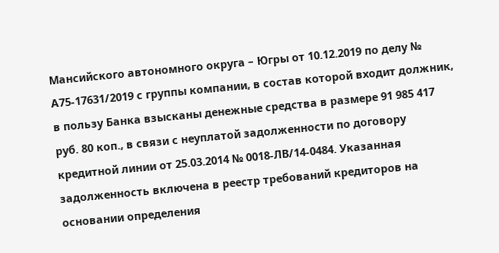Мансийского автономного округа – Югры от 10.12.2019 по делу № А75-17631/2019 с группы компании, в состав которой входит должник, в пользу Банка взысканы денежные средства в размере 91 985 417 руб. 80 коп., в связи с неуплатой задолженности по договору кредитной линии от 25.03.2014 № 0018-ЛВ/14-0484. Указанная задолженность включена в реестр требований кредиторов на основании определения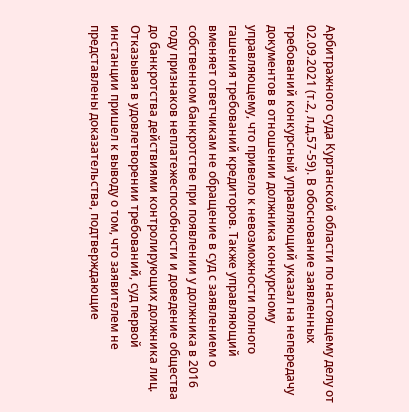Арбитражного суда Курганской области по настоящему делу от 02.09.2021 (т.2, л.д.57-59). В обоснование заявленных требований конкурсный управляющий указал на непередачу документов в отношении должника конкурсному управляющему, что привело к невозможности полного гашения требований кредиторов. Также управляющий вменяет ответчикам не обращение в суд с заявлением о собственном банкротстве при появлении у должника в 2016 году признаков неплатежеспособности и доведение общества до банкротства действиями контролирующих должника лиц. Отказывая в удовлетворении требований, суд первой инстанции пришел к выводу о том, что заявителем не представлены доказательства, подтверждающие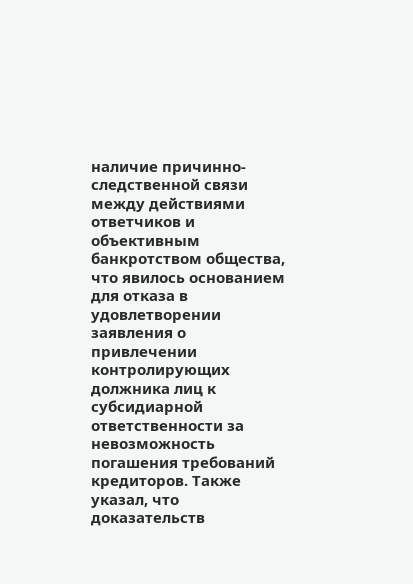наличие причинно-следственной связи между действиями ответчиков и объективным банкротством общества, что явилось основанием для отказа в удовлетворении заявления о привлечении контролирующих должника лиц к субсидиарной ответственности за невозможность погашения требований кредиторов. Также указал, что доказательств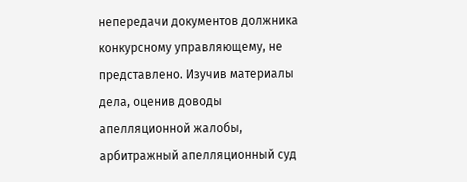непередачи документов должника конкурсному управляющему, не представлено. Изучив материалы дела, оценив доводы апелляционной жалобы, арбитражный апелляционный суд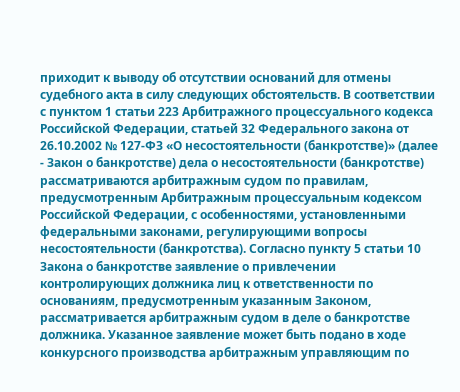приходит к выводу об отсутствии оснований для отмены судебного акта в силу следующих обстоятельств. В соответствии с пунктом 1 статьи 223 Арбитражного процессуального кодекса Российской Федерации, статьей 32 Федерального закона от 26.10.2002 № 127-ФЗ «О несостоятельности (банкротстве)» (далее - Закон о банкротстве) дела о несостоятельности (банкротстве) рассматриваются арбитражным судом по правилам, предусмотренным Арбитражным процессуальным кодексом Российской Федерации, с особенностями, установленными федеральными законами, регулирующими вопросы несостоятельности (банкротства). Согласно пункту 5 статьи 10 Закона о банкротстве заявление о привлечении контролирующих должника лиц к ответственности по основаниям, предусмотренным указанным Законом, рассматривается арбитражным судом в деле о банкротстве должника. Указанное заявление может быть подано в ходе конкурсного производства арбитражным управляющим по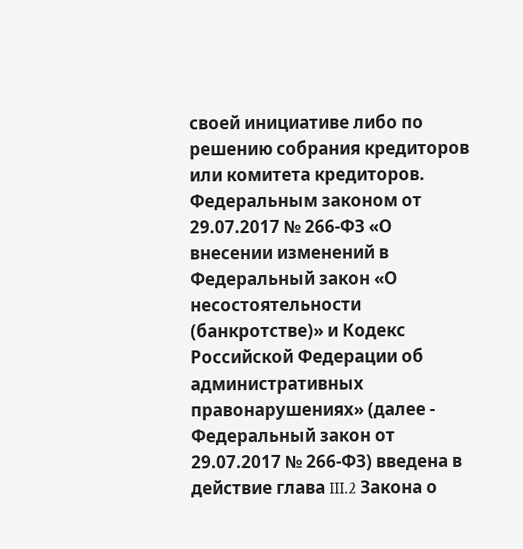своей инициативе либо по решению собрания кредиторов или комитета кредиторов. Федеральным законом от 29.07.2017 № 266-ФЗ «О внесении изменений в Федеральный закон «О несостоятельности (банкротстве)» и Кодекс Российской Федерации об административных правонарушениях» (далее - Федеральный закон от 29.07.2017 № 266-ФЗ) введена в действие глава III.2 Закона о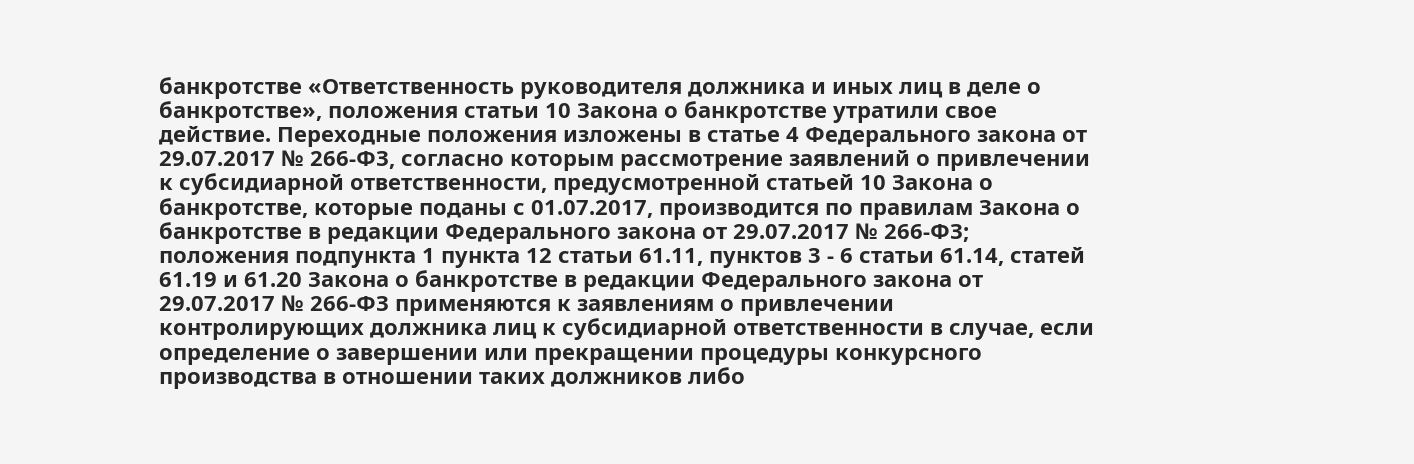банкротстве «Ответственность руководителя должника и иных лиц в деле о банкротстве», положения статьи 10 Закона о банкротстве утратили свое действие. Переходные положения изложены в статье 4 Федерального закона от 29.07.2017 № 266-ФЗ, согласно которым рассмотрение заявлений о привлечении к субсидиарной ответственности, предусмотренной статьей 10 Закона о банкротстве, которые поданы с 01.07.2017, производится по правилам Закона о банкротстве в редакции Федерального закона от 29.07.2017 № 266-ФЗ; положения подпункта 1 пункта 12 статьи 61.11, пунктов 3 - 6 статьи 61.14, статей 61.19 и 61.20 Закона о банкротстве в редакции Федерального закона от 29.07.2017 № 266-ФЗ применяются к заявлениям о привлечении контролирующих должника лиц к субсидиарной ответственности в случае, если определение о завершении или прекращении процедуры конкурсного производства в отношении таких должников либо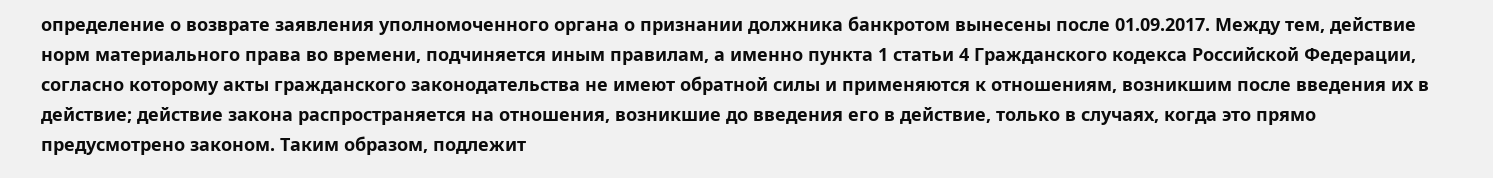определение о возврате заявления уполномоченного органа о признании должника банкротом вынесены после 01.09.2017. Между тем, действие норм материального права во времени, подчиняется иным правилам, а именно пункта 1 статьи 4 Гражданского кодекса Российской Федерации, согласно которому акты гражданского законодательства не имеют обратной силы и применяются к отношениям, возникшим после введения их в действие; действие закона распространяется на отношения, возникшие до введения его в действие, только в случаях, когда это прямо предусмотрено законом. Таким образом, подлежит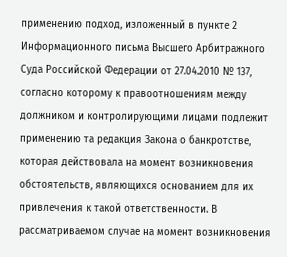применению подход, изложенный в пункте 2 Информационного письма Высшего Арбитражного Суда Российской Федерации от 27.04.2010 № 137, согласно которому к правоотношениям между должником и контролирующими лицами подлежит применению та редакция Закона о банкротстве, которая действовала на момент возникновения обстоятельств, являющихся основанием для их привлечения к такой ответственности. В рассматриваемом случае на момент возникновения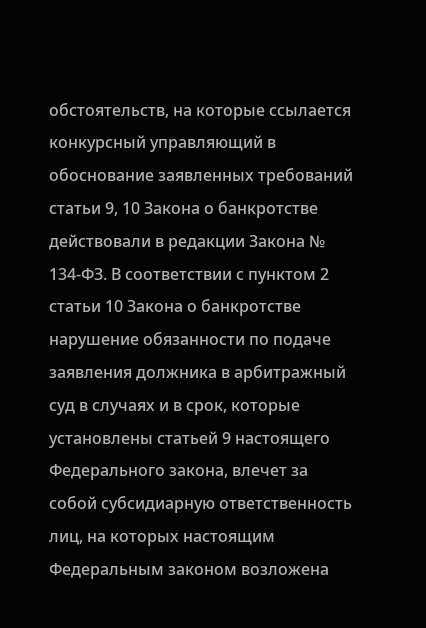обстоятельств, на которые ссылается конкурсный управляющий в обоснование заявленных требований статьи 9, 10 Закона о банкротстве действовали в редакции Закона № 134-ФЗ. В соответствии с пунктом 2 статьи 10 Закона о банкротстве нарушение обязанности по подаче заявления должника в арбитражный суд в случаях и в срок, которые установлены статьей 9 настоящего Федерального закона, влечет за собой субсидиарную ответственность лиц, на которых настоящим Федеральным законом возложена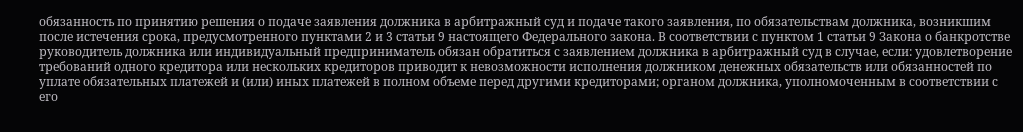обязанность по принятию решения о подаче заявления должника в арбитражный суд и подаче такого заявления, по обязательствам должника, возникшим после истечения срока, предусмотренного пунктами 2 и 3 статьи 9 настоящего Федерального закона. В соответствии с пунктом 1 статьи 9 Закона о банкротстве руководитель должника или индивидуальный предприниматель обязан обратиться с заявлением должника в арбитражный суд в случае, если: удовлетворение требований одного кредитора или нескольких кредиторов приводит к невозможности исполнения должником денежных обязательств или обязанностей по уплате обязательных платежей и (или) иных платежей в полном объеме перед другими кредиторами; органом должника, уполномоченным в соответствии с его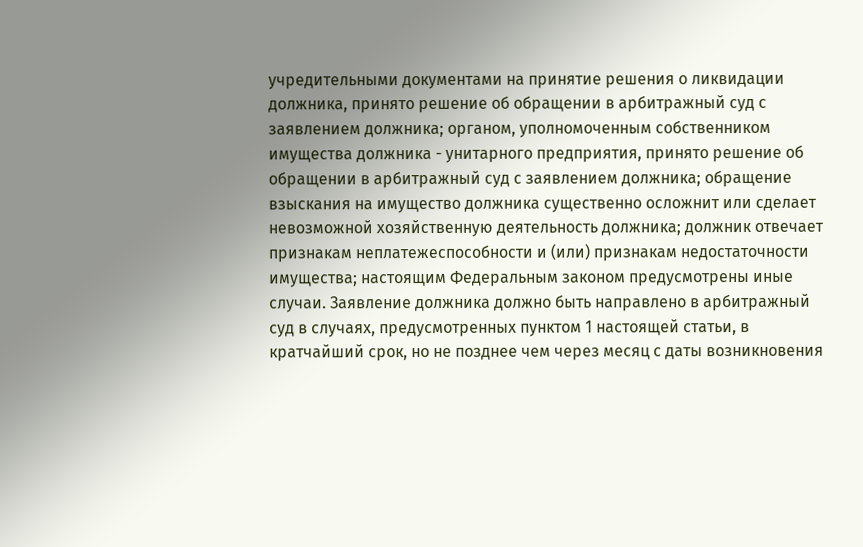учредительными документами на принятие решения о ликвидации должника, принято решение об обращении в арбитражный суд с заявлением должника; органом, уполномоченным собственником имущества должника - унитарного предприятия, принято решение об обращении в арбитражный суд с заявлением должника; обращение взыскания на имущество должника существенно осложнит или сделает невозможной хозяйственную деятельность должника; должник отвечает признакам неплатежеспособности и (или) признакам недостаточности имущества; настоящим Федеральным законом предусмотрены иные случаи. Заявление должника должно быть направлено в арбитражный суд в случаях, предусмотренных пунктом 1 настоящей статьи, в кратчайший срок, но не позднее чем через месяц с даты возникновения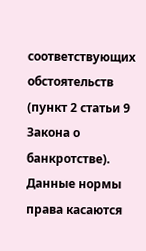соответствующих обстоятельств (пункт 2 статьи 9 Закона о банкротстве). Данные нормы права касаются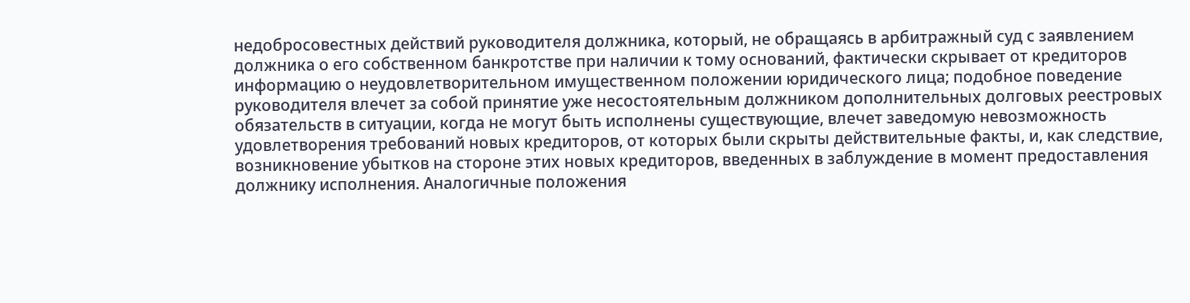недобросовестных действий руководителя должника, который, не обращаясь в арбитражный суд с заявлением должника о его собственном банкротстве при наличии к тому оснований, фактически скрывает от кредиторов информацию о неудовлетворительном имущественном положении юридического лица; подобное поведение руководителя влечет за собой принятие уже несостоятельным должником дополнительных долговых реестровых обязательств в ситуации, когда не могут быть исполнены существующие, влечет заведомую невозможность удовлетворения требований новых кредиторов, от которых были скрыты действительные факты, и, как следствие, возникновение убытков на стороне этих новых кредиторов, введенных в заблуждение в момент предоставления должнику исполнения. Аналогичные положения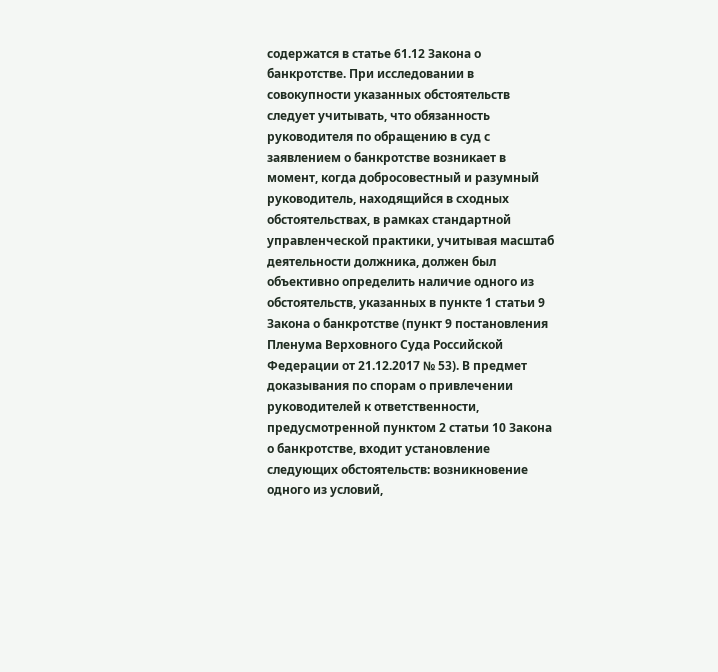содержатся в статье 61.12 Закона о банкротстве. При исследовании в совокупности указанных обстоятельств следует учитывать, что обязанность руководителя по обращению в суд с заявлением о банкротстве возникает в момент, когда добросовестный и разумный руководитель, находящийся в сходных обстоятельствах, в рамках стандартной управленческой практики, учитывая масштаб деятельности должника, должен был объективно определить наличие одного из обстоятельств, указанных в пункте 1 статьи 9 Закона о банкротстве (пункт 9 постановления Пленума Верховного Суда Российской Федерации от 21.12.2017 № 53). В предмет доказывания по спорам о привлечении руководителей к ответственности, предусмотренной пунктом 2 статьи 10 Закона о банкротстве, входит установление следующих обстоятельств: возникновение одного из условий,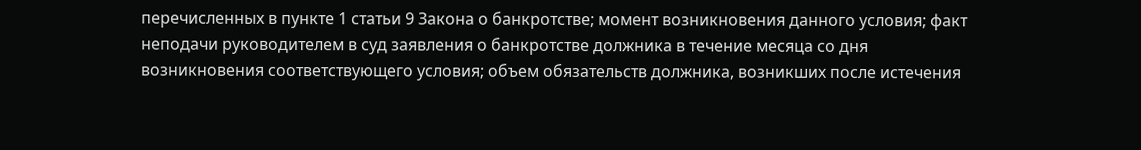перечисленных в пункте 1 статьи 9 Закона о банкротстве; момент возникновения данного условия; факт неподачи руководителем в суд заявления о банкротстве должника в течение месяца со дня возникновения соответствующего условия; объем обязательств должника, возникших после истечения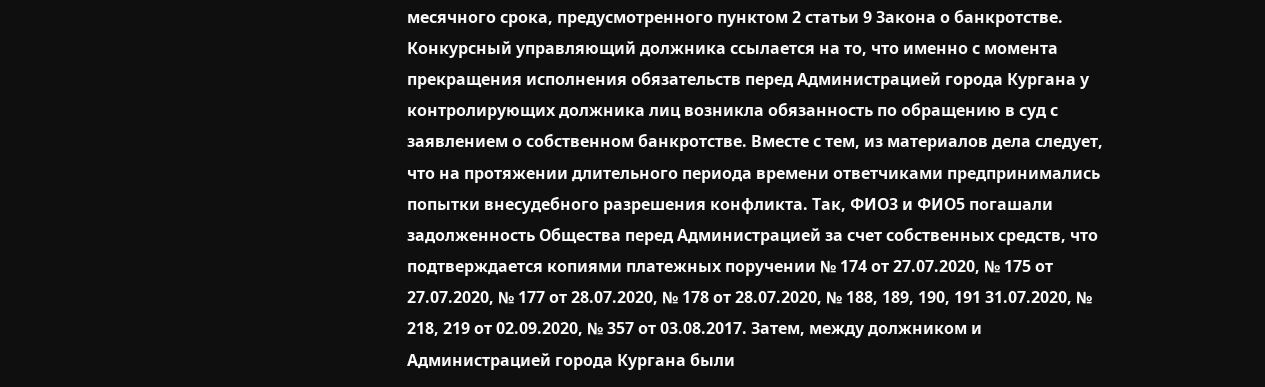месячного срока, предусмотренного пунктом 2 статьи 9 Закона о банкротстве. Конкурсный управляющий должника ссылается на то, что именно с момента прекращения исполнения обязательств перед Администрацией города Кургана у контролирующих должника лиц возникла обязанность по обращению в суд с заявлением о собственном банкротстве. Вместе с тем, из материалов дела следует, что на протяжении длительного периода времени ответчиками предпринимались попытки внесудебного разрешения конфликта. Так, ФИО3 и ФИО5 погашали задолженность Общества перед Администрацией за счет собственных средств, что подтверждается копиями платежных поручении № 174 от 27.07.2020, № 175 от 27.07.2020, № 177 от 28.07.2020, № 178 от 28.07.2020, № 188, 189, 190, 191 31.07.2020, № 218, 219 от 02.09.2020, № 357 от 03.08.2017. Затем, между должником и Администрацией города Кургана были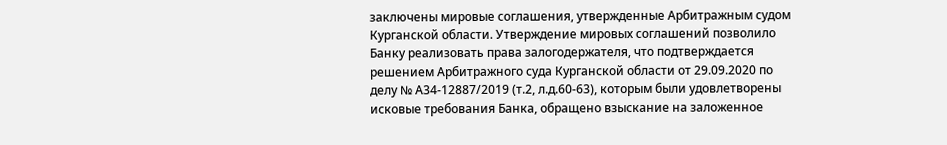заключены мировые соглашения, утвержденные Арбитражным судом Курганской области. Утверждение мировых соглашений позволило Банку реализовать права залогодержателя, что подтверждается решением Арбитражного суда Курганской области от 29.09.2020 по делу № А34-12887/2019 (т.2, л.д.60-63), которым были удовлетворены исковые требования Банка, обращено взыскание на заложенное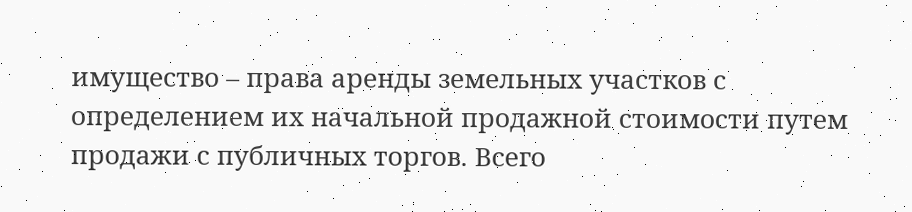имущество – права аренды земельных участков с определением их начальной продажной стоимости путем продажи с публичных торгов. Всего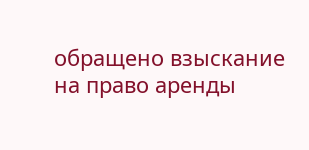обращено взыскание на право аренды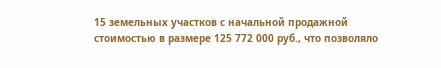15 земельных участков с начальной продажной стоимостью в размере 125 772 000 руб., что позволяло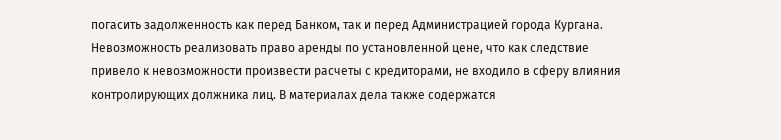погасить задолженность как перед Банком, так и перед Администрацией города Кургана. Невозможность реализовать право аренды по установленной цене, что как следствие привело к невозможности произвести расчеты с кредиторами, не входило в сферу влияния контролирующих должника лиц. В материалах дела также содержатся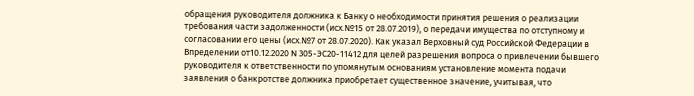обращения руководителя должника к Банку о необходимости принятия решения о реализации требования части задолженности (исх.№15 от 28.07.2019), о передачи имущества по отступному и согласовании его цены (исх.№7 от 28.07.2020). Как указал Верховный суд Российской Федерации в Впределении от10.12.2020 N 305-ЭС20-11412 для целей разрешения вопроса о привлечении бывшего руководителя к ответственности по упомянутым основаниям установление момента подачи заявления о банкротстве должника приобретает существенное значение, учитывая, что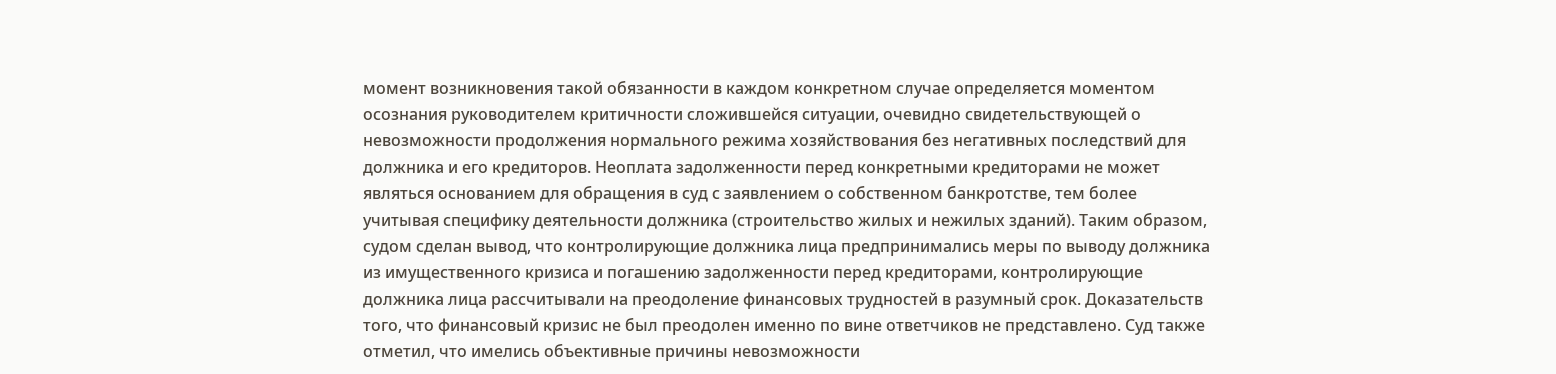момент возникновения такой обязанности в каждом конкретном случае определяется моментом осознания руководителем критичности сложившейся ситуации, очевидно свидетельствующей о невозможности продолжения нормального режима хозяйствования без негативных последствий для должника и его кредиторов. Неоплата задолженности перед конкретными кредиторами не может являться основанием для обращения в суд с заявлением о собственном банкротстве, тем более учитывая специфику деятельности должника (строительство жилых и нежилых зданий). Таким образом, судом сделан вывод, что контролирующие должника лица предпринимались меры по выводу должника из имущественного кризиса и погашению задолженности перед кредиторами, контролирующие должника лица рассчитывали на преодоление финансовых трудностей в разумный срок. Доказательств того, что финансовый кризис не был преодолен именно по вине ответчиков не представлено. Суд также отметил, что имелись объективные причины невозможности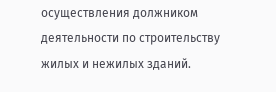осуществления должником деятельности по строительству жилых и нежилых зданий.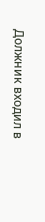Должник входил в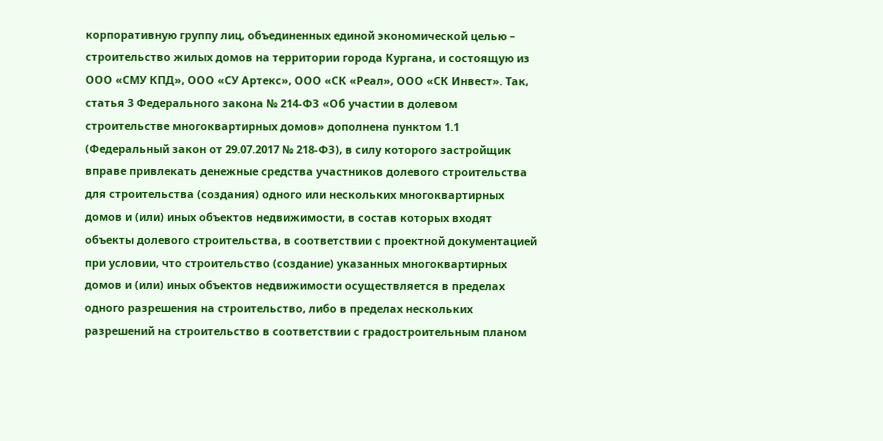корпоративную группу лиц, объединенных единой экономической целью – строительство жилых домов на территории города Кургана, и состоящую из ООО «СМУ КПД», ООО «СУ Артекс», ООО «СК «Реал», ООО «СК Инвест». Так, статья 3 Федерального закона № 214-ФЗ «Об участии в долевом строительстве многоквартирных домов» дополнена пунктом 1.1 (Федеральный закон от 29.07.2017 № 218-ФЗ), в силу которого застройщик вправе привлекать денежные средства участников долевого строительства для строительства (создания) одного или нескольких многоквартирных домов и (или) иных объектов недвижимости, в состав которых входят объекты долевого строительства, в соответствии с проектной документацией при условии, что строительство (создание) указанных многоквартирных домов и (или) иных объектов недвижимости осуществляется в пределах одного разрешения на строительство, либо в пределах нескольких разрешений на строительство в соответствии с градостроительным планом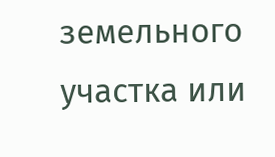земельного участка или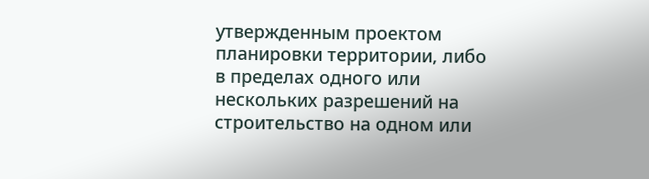утвержденным проектом планировки территории, либо в пределах одного или нескольких разрешений на строительство на одном или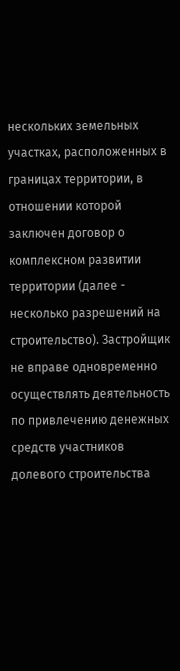нескольких земельных участках, расположенных в границах территории, в отношении которой заключен договор о комплексном развитии территории (далее - несколько разрешений на строительство). Застройщик не вправе одновременно осуществлять деятельность по привлечению денежных средств участников долевого строительства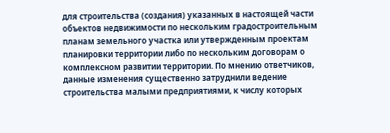для строительства (создания) указанных в настоящей части объектов недвижимости по нескольким градостроительным планам земельного участка или утвержденным проектам планировки территории либо по нескольким договорам о комплексном развитии территории. По мнению ответчиков, данные изменения существенно затруднили ведение строительства малыми предприятиями, к числу которых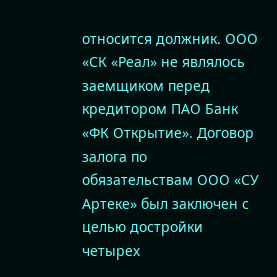относится должник. ООО «СК «Реал» не являлось заемщиком перед кредитором ПАО Банк «ФК Открытие». Договор залога по обязательствам ООО «СУ Артеке» был заключен с целью достройки четырех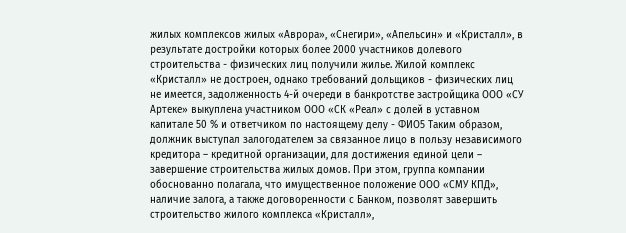жилых комплексов жилых «Аврора», «Снегири», «Апельсин» и «Кристалл», в результате достройки которых более 2000 участников долевого строительства - физических лиц получили жилье. Жилой комплекс «Кристалл» не достроен, однако требований дольщиков - физических лиц не имеется, задолженность 4-й очереди в банкротстве застройщика ООО «СУ Артеке» выкуплена участником ООО «СК «Реал» с долей в уставном капитале 50 % и ответчиком по настоящему делу - ФИО5 Таким образом, должник выступал залогодателем за связанное лицо в пользу независимого кредитора – кредитной организации, для достижения единой цели – завершение строительства жилых домов. При этом, группа компании обоснованно полагала, что имущественное положение ООО «СМУ КПД», наличие залога, а также договоренности с Банком, позволят завершить строительство жилого комплекса «Кристалл»,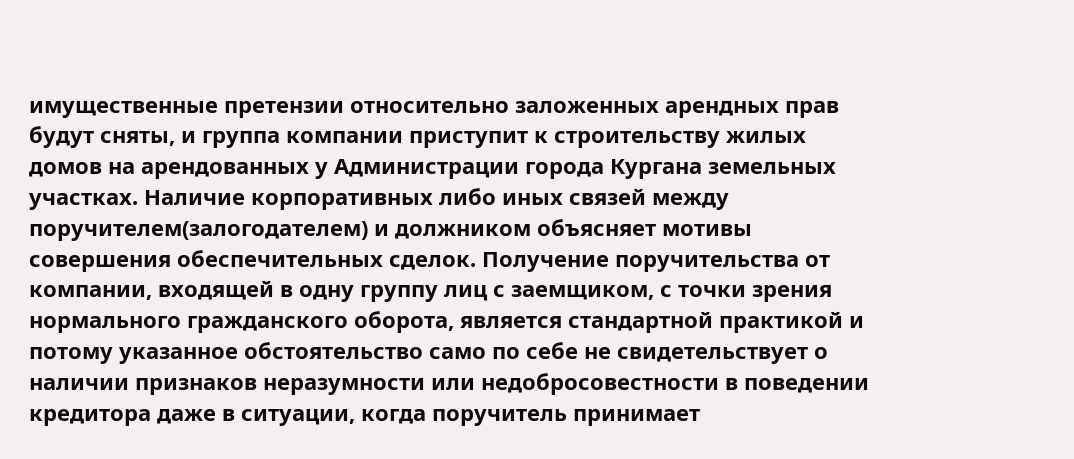имущественные претензии относительно заложенных арендных прав будут сняты, и группа компании приступит к строительству жилых домов на арендованных у Администрации города Кургана земельных участках. Наличие корпоративных либо иных связей между поручителем(залогодателем) и должником объясняет мотивы совершения обеспечительных сделок. Получение поручительства от компании, входящей в одну группу лиц с заемщиком, с точки зрения нормального гражданского оборота, является стандартной практикой и потому указанное обстоятельство само по себе не свидетельствует о наличии признаков неразумности или недобросовестности в поведении кредитора даже в ситуации, когда поручитель принимает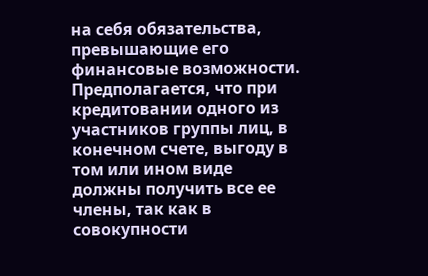на себя обязательства, превышающие его финансовые возможности. Предполагается, что при кредитовании одного из участников группы лиц, в конечном счете, выгоду в том или ином виде должны получить все ее члены, так как в совокупности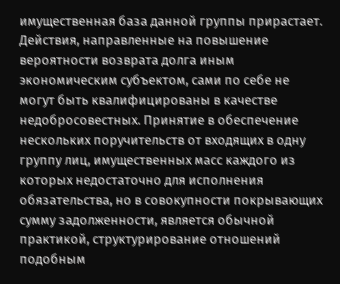имущественная база данной группы прирастает. Действия, направленные на повышение вероятности возврата долга иным экономическим субъектом, сами по себе не могут быть квалифицированы в качестве недобросовестных. Принятие в обеспечение нескольких поручительств от входящих в одну группу лиц, имущественных масс каждого из которых недостаточно для исполнения обязательства, но в совокупности покрывающих сумму задолженности, является обычной практикой, структурирование отношений подобным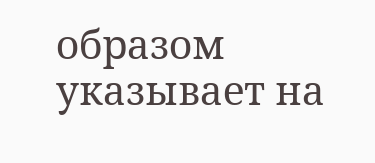образом указывает на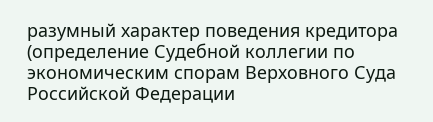разумный характер поведения кредитора (определение Судебной коллегии по экономическим спорам Верховного Суда Российской Федерации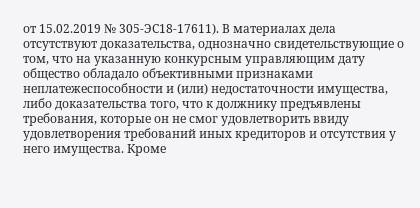от 15.02.2019 № 305-ЭС18-17611). В материалах дела отсутствуют доказательства, однозначно свидетельствующие о том, что на указанную конкурсным управляющим дату общество обладало объективными признаками неплатежеспособности и (или) недостаточности имущества, либо доказательства того, что к должнику предъявлены требования, которые он не смог удовлетворить ввиду удовлетворения требований иных кредиторов и отсутствия у него имущества. Кроме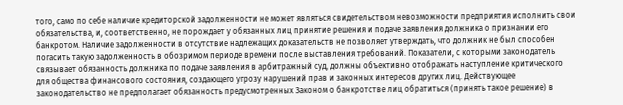того, само по себе наличие кредиторской задолженности не может являться свидетельством невозможности предприятия исполнить свои обязательства, и, соответственно, не порождает у обязанных лиц принятие решения и подаче заявления должника о признании его банкротом. Наличие задолженности в отсутствие надлежащих доказательств не позволяет утверждать, что должник не был способен погасить такую задолженность в обозримом периоде времени после выставления требований. Показатели, с которыми законодатель связывает обязанность должника по подаче заявления в арбитражный суд, должны объективно отображать наступление критического для общества финансового состояния, создающего угрозу нарушений прав и законных интересов других лиц. Действующее законодательство не предполагает обязанность предусмотренных Законом о банкротстве лиц обратиться (принять такое решение) в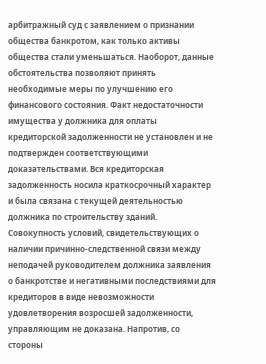арбитражный суд с заявлением о признании общества банкротом, как только активы общества стали уменьшаться. Наоборот, данные обстоятельства позволяют принять необходимые меры по улучшению его финансового состояния. Факт недостаточности имущества у должника для оплаты кредиторской задолженности не установлен и не подтвержден соответствующими доказательствами. Вся кредиторская задолженность носила краткосрочный характер и была связана с текущей деятельностью должника по строительству зданий. Совокупность условий, свидетельствующих о наличии причинно-следственной связи между неподачей руководителем должника заявления о банкротстве и негативными последствиями для кредиторов в виде невозможности удовлетворения возросшей задолженности, управляющим не доказана. Напротив, со стороны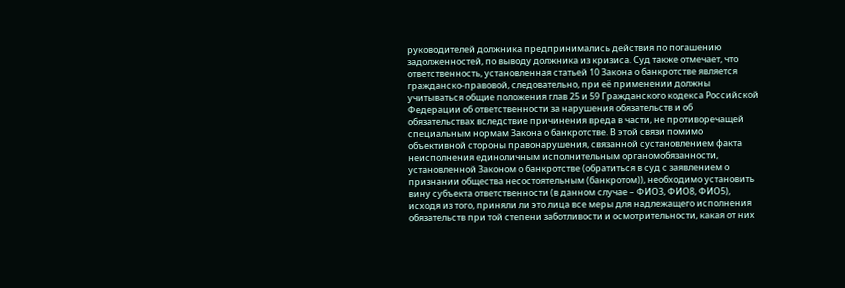руководителей должника предпринимались действия по погашению задолженностей, по выводу должника из кризиса. Суд также отмечает, что ответственность, установленная статьей 10 Закона о банкротстве является гражданско-правовой, следовательно, при её применении должны учитываться общие положения глав 25 и 59 Гражданского кодекса Российской Федерации об ответственности за нарушения обязательств и об обязательствах вследствие причинения вреда в части, не противоречащей специальным нормам Закона о банкротстве. В этой связи помимо объективной стороны правонарушения, связанной сустановлением факта неисполнения единоличным исполнительным органомобязанности, установленной Законом о банкротстве (обратиться в суд с заявлением о признании общества несостоятельным (банкротом)), необходимо установить вину субъекта ответственности (в данном случае – ФИО3, ФИО8, ФИО5), исходя из того, приняли ли это лица все меры для надлежащего исполнения обязательств при той степени заботливости и осмотрительности, какая от них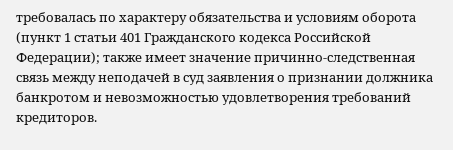требовалась по характеру обязательства и условиям оборота (пункт 1 статьи 401 Гражданского кодекса Российской Федерации); также имеет значение причинно-следственная связь между неподачей в суд заявления о признании должника банкротом и невозможностью удовлетворения требований кредиторов.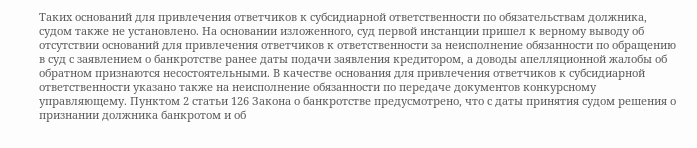Таких оснований для привлечения ответчиков к субсидиарной ответственности по обязательствам должника, судом также не установлено. На основании изложенного, суд первой инстанции пришел к верному выводу об отсутствии оснований для привлечения ответчиков к ответственности за неисполнение обязанности по обращению в суд с заявлением о банкротстве ранее даты подачи заявления кредитором, а доводы апелляционной жалобы об обратном признаются несостоятельными. В качестве основания для привлечения ответчиков к субсидиарной ответственности указано также на неисполнение обязанности по передаче документов конкурсному управляющему. Пунктом 2 статьи 126 Закона о банкротстве предусмотрено, что с даты принятия судом решения о признании должника банкротом и об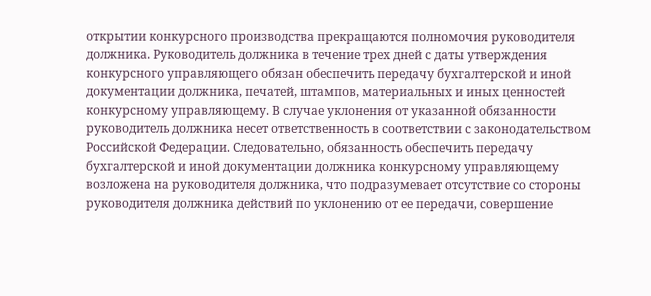открытии конкурсного производства прекращаются полномочия руководителя должника. Руководитель должника в течение трех дней с даты утверждения конкурсного управляющего обязан обеспечить передачу бухгалтерской и иной документации должника, печатей, штампов, материальных и иных ценностей конкурсному управляющему. В случае уклонения от указанной обязанности руководитель должника несет ответственность в соответствии с законодательством Российской Федерации. Следовательно, обязанность обеспечить передачу бухгалтерской и иной документации должника конкурсному управляющему возложена на руководителя должника, что подразумевает отсутствие со стороны руководителя должника действий по уклонению от ее передачи, совершение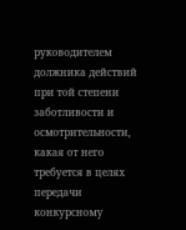руководителем должника действий при той степени заботливости и осмотрительности, какая от него требуется в целях передачи конкурсному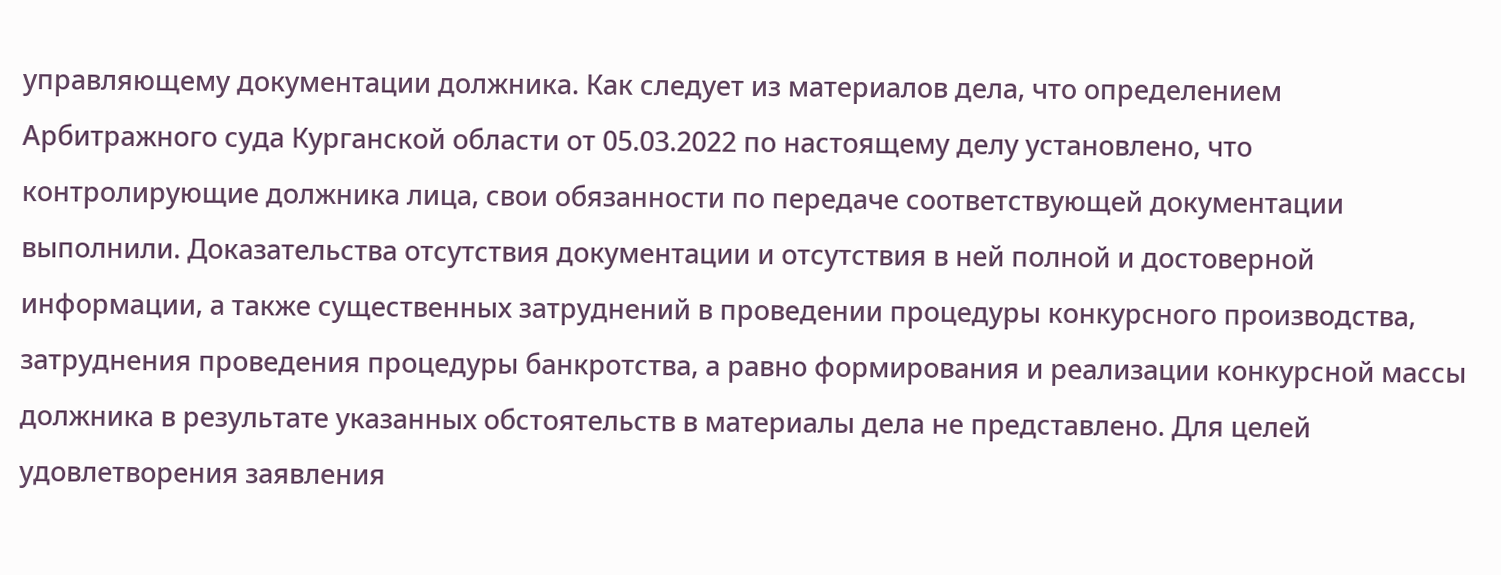управляющему документации должника. Как следует из материалов дела, что определением Арбитражного суда Курганской области от 05.03.2022 по настоящему делу установлено, что контролирующие должника лица, свои обязанности по передаче соответствующей документации выполнили. Доказательства отсутствия документации и отсутствия в ней полной и достоверной информации, а также существенных затруднений в проведении процедуры конкурсного производства, затруднения проведения процедуры банкротства, а равно формирования и реализации конкурсной массы должника в результате указанных обстоятельств в материалы дела не представлено. Для целей удовлетворения заявления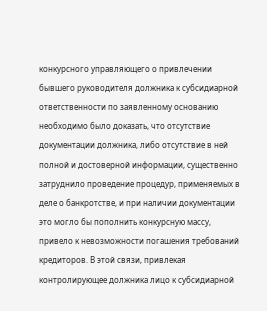конкурсного управляющего о привлечении бывшего руководителя должника к субсидиарной ответственности по заявленному основанию необходимо было доказать, что отсутствие документации должника, либо отсутствие в ней полной и достоверной информации, существенно затруднило проведение процедур, применяемых в деле о банкротстве, и при наличии документации это могло бы пополнить конкурсную массу, привело к невозможности погашения требований кредиторов. В этой связи, привлекая контролирующее должника лицо к субсидиарной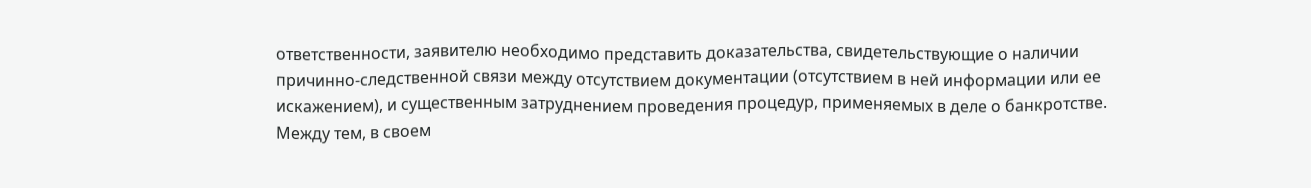ответственности, заявителю необходимо представить доказательства, свидетельствующие о наличии причинно-следственной связи между отсутствием документации (отсутствием в ней информации или ее искажением), и существенным затруднением проведения процедур, применяемых в деле о банкротстве. Между тем, в своем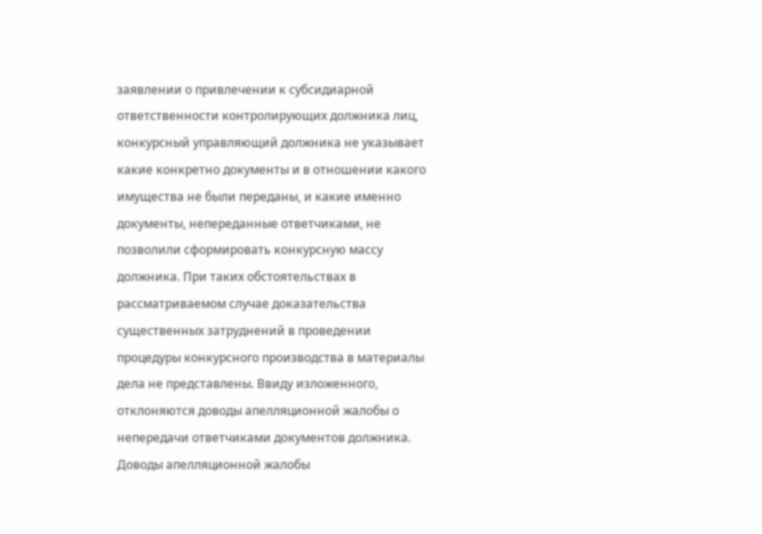заявлении о привлечении к субсидиарной ответственности контролирующих должника лиц, конкурсный управляющий должника не указывает какие конкретно документы и в отношении какого имущества не были переданы, и какие именно документы, непереданные ответчиками, не позволили сформировать конкурсную массу должника. При таких обстоятельствах в рассматриваемом случае доказательства существенных затруднений в проведении процедуры конкурсного производства в материалы дела не представлены. Ввиду изложенного, отклоняются доводы апелляционной жалобы о непередачи ответчиками документов должника. Доводы апелляционной жалобы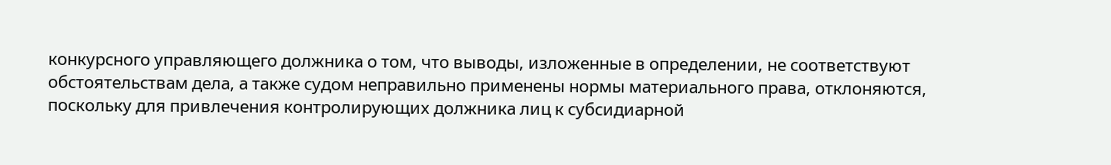конкурсного управляющего должника о том, что выводы, изложенные в определении, не соответствуют обстоятельствам дела, а также судом неправильно применены нормы материального права, отклоняются, поскольку для привлечения контролирующих должника лиц к субсидиарной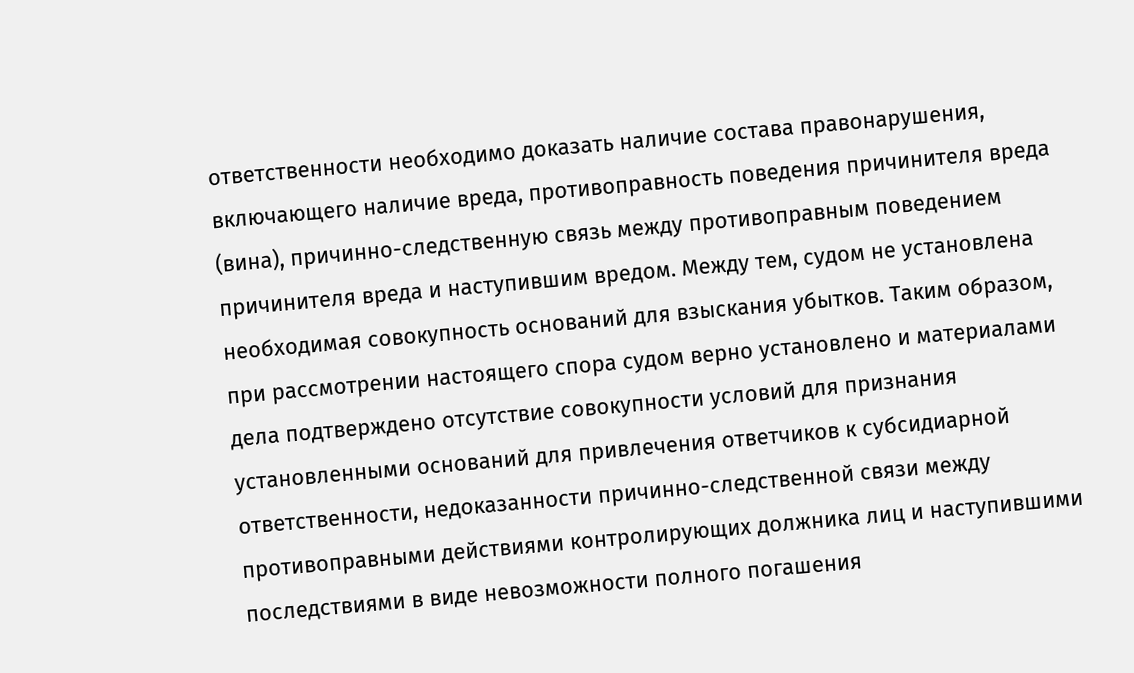ответственности необходимо доказать наличие состава правонарушения, включающего наличие вреда, противоправность поведения причинителя вреда (вина), причинно-следственную связь между противоправным поведением причинителя вреда и наступившим вредом. Между тем, судом не установлена необходимая совокупность оснований для взыскания убытков. Таким образом, при рассмотрении настоящего спора судом верно установлено и материалами дела подтверждено отсутствие совокупности условий для признания установленными оснований для привлечения ответчиков к субсидиарной ответственности, недоказанности причинно-следственной связи между противоправными действиями контролирующих должника лиц и наступившими последствиями в виде невозможности полного погашения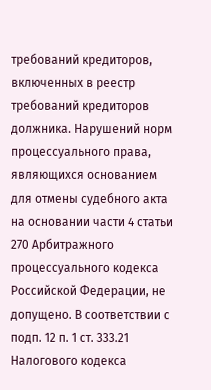требований кредиторов, включенных в реестр требований кредиторов должника. Нарушений норм процессуального права, являющихся основанием для отмены судебного акта на основании части 4 статьи 270 Арбитражного процессуального кодекса Российской Федерации, не допущено. В соответствии с подп. 12 п. 1 ст. 333.21 Налогового кодекса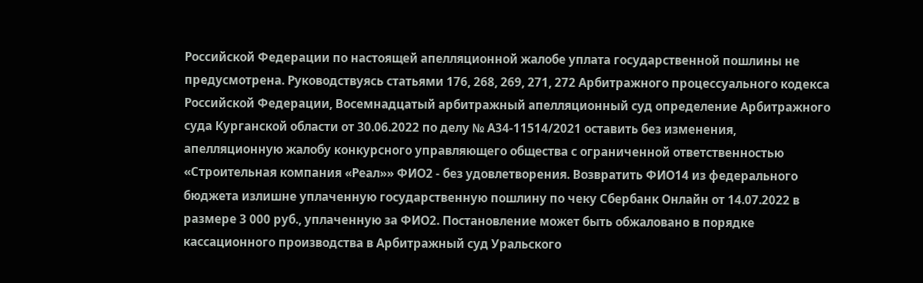Российской Федерации по настоящей апелляционной жалобе уплата государственной пошлины не предусмотрена. Руководствуясь статьями 176, 268, 269, 271, 272 Арбитражного процессуального кодекса Российской Федерации, Восемнадцатый арбитражный апелляционный суд определение Арбитражного суда Курганской области от 30.06.2022 по делу № А34-11514/2021 оставить без изменения, апелляционную жалобу конкурсного управляющего общества с ограниченной ответственностью «Строительная компания «Реал»» ФИО2 - без удовлетворения. Возвратить ФИО14 из федерального бюджета излишне уплаченную государственную пошлину по чеку Сбербанк Онлайн от 14.07.2022 в размере 3 000 руб., уплаченную за ФИО2. Постановление может быть обжаловано в порядке кассационного производства в Арбитражный суд Уральского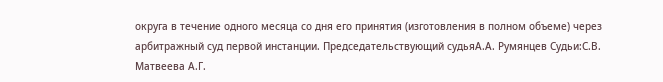округа в течение одного месяца со дня его принятия (изготовления в полном объеме) через арбитражный суд первой инстанции. Председательствующий судьяА.А. Румянцев Судьи:С.В. Матвеева А.Г.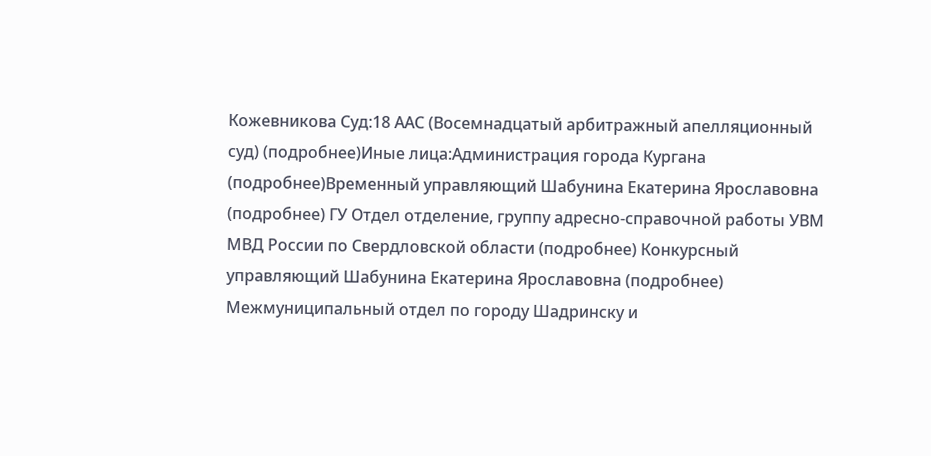Кожевникова Суд:18 ААС (Восемнадцатый арбитражный апелляционный суд) (подробнее)Иные лица:Администрация города Кургана (подробнее)Временный управляющий Шабунина Екатерина Ярославовна (подробнее) ГУ Отдел отделение, группу адресно-справочной работы УВМ МВД России по Свердловской области (подробнее) Конкурсный управляющий Шабунина Екатерина Ярославовна (подробнее) Межмуниципальный отдел по городу Шадринску и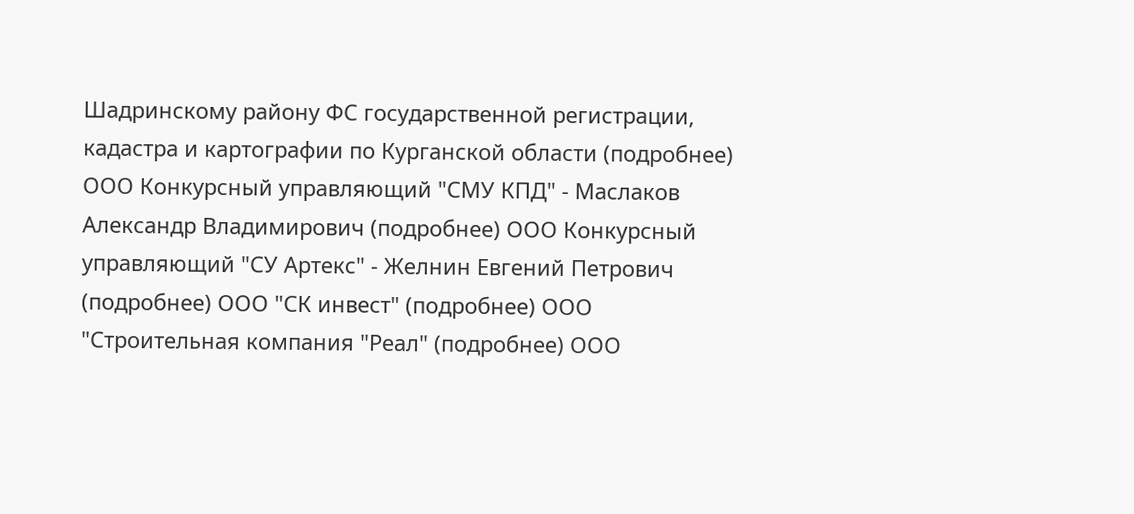Шадринскому району ФС государственной регистрации, кадастра и картографии по Курганской области (подробнее) ООО Конкурсный управляющий "СМУ КПД" - Маслаков Александр Владимирович (подробнее) ООО Конкурсный управляющий "СУ Артекс" - Желнин Евгений Петрович (подробнее) ООО "СК инвест" (подробнее) ООО "Строительная компания "Реал" (подробнее) ООО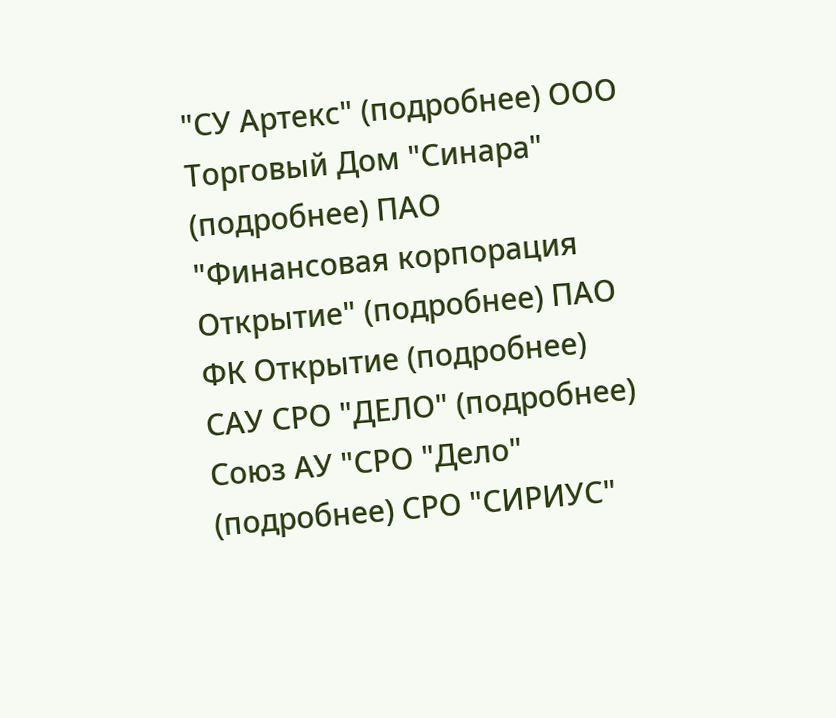"СУ Артекс" (подробнее) ООО Торговый Дом "Синара" (подробнее) ПАО "Финансовая корпорация Открытие" (подробнее) ПАО ФК Открытие (подробнее) САУ СРО "ДЕЛО" (подробнее) Союз АУ "СРО "Дело" (подробнее) СРО "СИРИУС"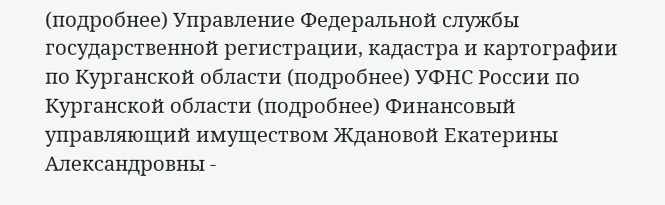(подробнее) Управление Федеральной службы государственной регистрации, кадастра и картографии по Курганской области (подробнее) УФНС России по Курганской области (подробнее) Финансовый управляющий имуществом Ждановой Екатерины Александровны -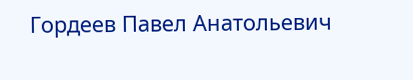Гордеев Павел Анатольевич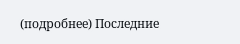(подробнее) Последние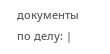документы по делу: |